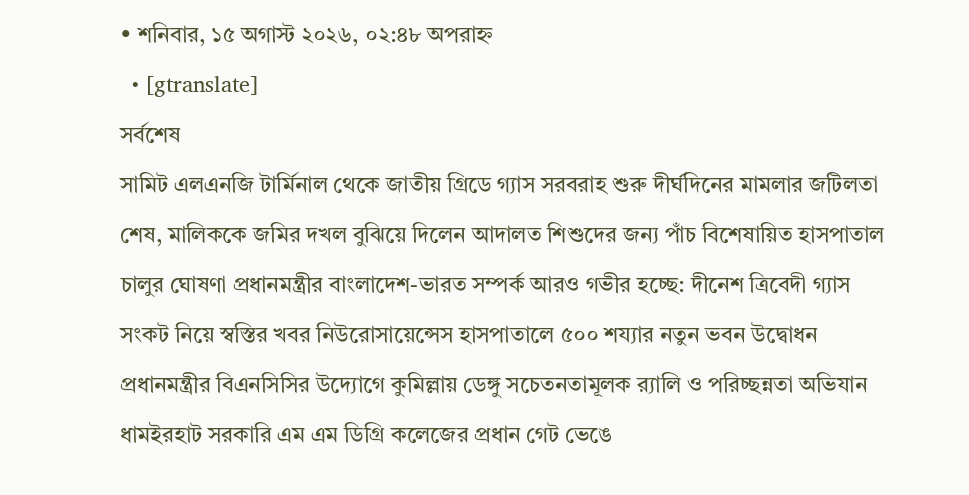• শনিবার, ১৫ অগাস্ট ২০২৬, ০২:৪৮ অপরাহ্ন
  • [gtranslate]
সর্বশেষ
সামিট এলএনজি টার্মিনাল থেকে জাতীয় গ্রিডে গ্যাস সরবরাহ শুরু দীর্ঘদিনের মামলার জটিলতা শেষ, মালিককে জমির দখল বুঝিয়ে দিলেন আদালত শিশুদের জন্য পাঁচ বিশেষায়িত হাসপাতাল চালুর ঘোষণা প্রধানমন্ত্রীর বাংলাদেশ-ভারত সম্পর্ক আরও গভীর হচ্ছে: দীনেশ ত্রিবেদী গ্যাস সংকট নিয়ে স্বস্তির খবর নিউরোসায়েন্সেস হাসপাতালে ৫০০ শয্যার নতুন ভবন উদ্বোধন প্রধানমন্ত্রীর বিএনসিসির উদ্যোগে কুমিল্লায় ডেঙ্গু সচেতনতামূলক র‍্যালি ও পরিচ্ছন্নতা অভিযান ধামইরহাট সরকারি এম এম ডিগ্রি কলেজের প্রধান গেট ভেঙে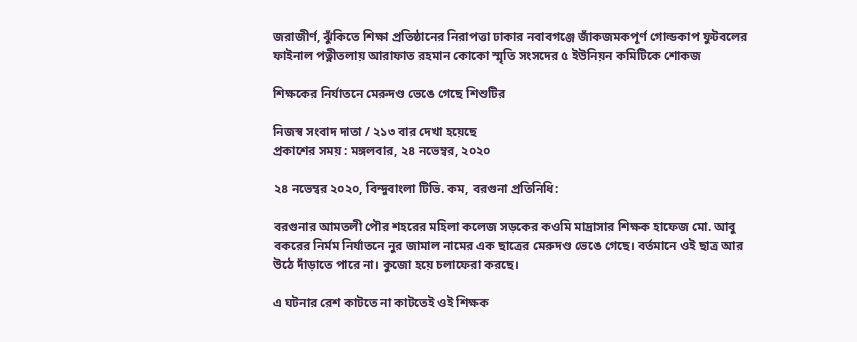জরাজীর্ণ, ঝুঁকিতে শিক্ষা প্রতিষ্ঠানের নিরাপত্তা ঢাকার নবাবগঞ্জে জাঁকজমকপূর্ণ গোল্ডকাপ ফুটবলের ফাইনাল পত্নীতলায় আরাফাত রহমান কোকো স্মৃতি সংসদের ৫ ইউনিয়ন কমিটিকে শোকজ

শিক্ষকের নির্যাতনে মেরুদণ্ড ভেঙে গেছে শিশুটির

নিজস্ব সংবাদ দাতা / ২১৩ বার দেখা হয়েছে
প্রকাশের সময় : মঙ্গলবার, ২৪ নভেম্বর, ২০২০

২৪ নভেম্বর ২০২০, বিন্দুবাংলা টিভি. কম, বরগুনা প্রতিনিধি:

বরগুনার আমতলী পৌর শহরের মহিলা কলেজ সড়কের কওমি মাদ্রাসার শিক্ষক হাফেজ মো. আবু বকরের নির্মম নির্যাতনে নুর জামাল নামের এক ছাত্রের মেরুদণ্ড ভেঙে গেছে। বর্তমানে ওই ছাত্র আর উঠে দাঁড়াতে পারে না। কুজো হয়ে চলাফেরা করছে।

এ ঘটনার রেশ কাটতে না কাটতেই ওই শিক্ষক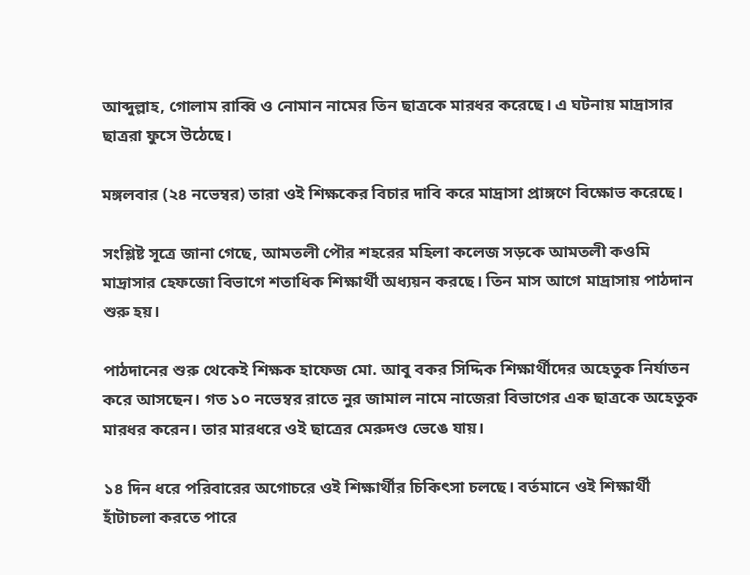আব্দুল্লাহ, গোলাম রাব্বি ও নোমান নামের তিন ছাত্রকে মারধর করেছে। এ ঘটনায় মাদ্রাসার ছাত্ররা ফুসে উঠেছে।

মঙ্গলবার (২৪ নভেম্বর) তারা ওই শিক্ষকের বিচার দাবি করে মাদ্রাসা প্রাঙ্গণে বিক্ষোভ করেছে।

সংশ্লিষ্ট সূত্রে জানা গেছে, আমতলী পৌর শহরের মহিলা কলেজ সড়কে আমতলী কওমি মাদ্রাসার হেফজো বিভাগে শতাধিক শিক্ষার্থী অধ্যয়ন করছে। তিন মাস আগে মাদ্রাসায় পাঠদান শুরু হয়।

পাঠদানের শুরু থেকেই শিক্ষক হাফেজ মো. আবু বকর সিদ্দিক শিক্ষার্থীদের অহেতুক নির্যাতন করে আসছেন। গত ১০ নভেম্বর রাতে নুর জামাল নামে নাজেরা বিভাগের এক ছাত্রকে অহেতুক মারধর করেন। তার মারধরে ওই ছাত্রের মেরুদণ্ড ভেঙে যায়।

১৪ দিন ধরে পরিবারের অগোচরে ওই শিক্ষার্থীর চিকিৎসা চলছে। বর্তমানে ওই শিক্ষার্থী হাঁটাচলা করতে পারে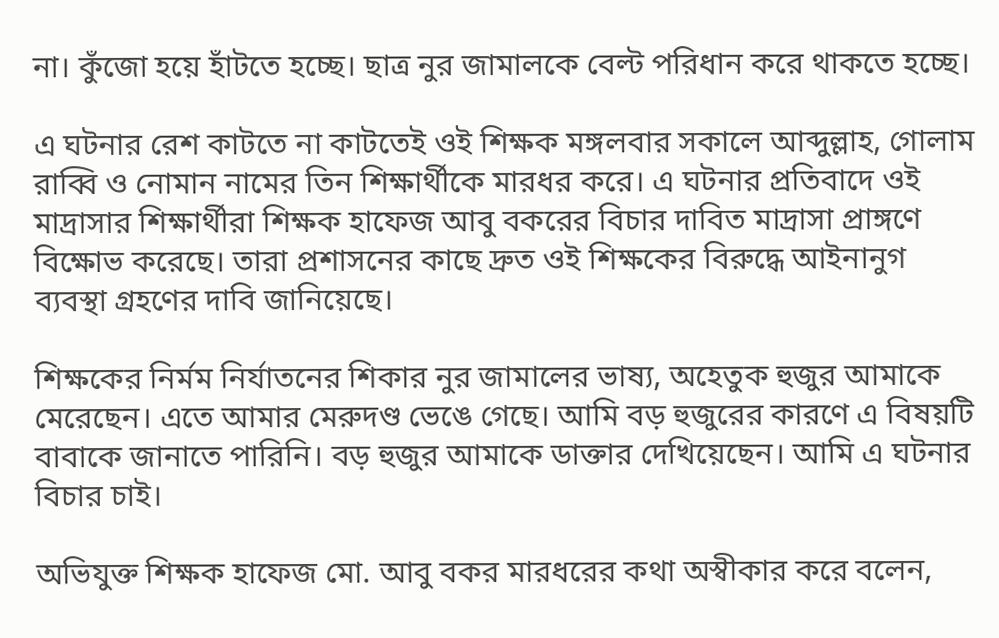না। কুঁজো হয়ে হাঁটতে হচ্ছে। ছাত্র নুর জামালকে বেল্ট পরিধান করে থাকতে হচ্ছে।

এ ঘটনার রেশ কাটতে না কাটতেই ওই শিক্ষক মঙ্গলবার সকালে আব্দুল্লাহ, গোলাম রাব্বি ও নোমান নামের তিন শিক্ষার্থীকে মারধর করে। এ ঘটনার প্রতিবাদে ওই মাদ্রাসার শিক্ষার্থীরা শিক্ষক হাফেজ আবু বকরের বিচার দাবিত মাদ্রাসা প্রাঙ্গণে বিক্ষোভ করেছে। তারা প্রশাসনের কাছে দ্রুত ওই শিক্ষকের বিরুদ্ধে আইনানুগ ব্যবস্থা গ্রহণের দাবি জানিয়েছে।

শিক্ষকের নির্মম নির্যাতনের শিকার নুর জামালের ভাষ্য, অহেতুক হুজুর আমাকে মেরেছেন। এতে আমার মেরুদণ্ড ভেঙে গেছে। আমি বড় হুজুরের কারণে এ বিষয়টি বাবাকে জানাতে পারিনি। বড় হুজুর আমাকে ডাক্তার দেখিয়েছেন। আমি এ ঘটনার বিচার চাই।

অভিযুক্ত শিক্ষক হাফেজ মো. আবু বকর মারধরের কথা অস্বীকার করে বলেন,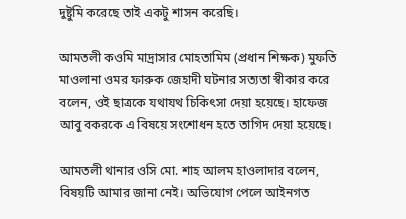দুষ্টুমি করেছে তাই একটু শাসন করেছি।

আমতলী কওমি মাদ্রাসার মোহতামিম (প্রধান শিক্ষক) মুফতি মাওলানা ওমর ফারুক জেহাদী ঘটনার সত্যতা স্বীকার করে বলেন, ওই ছাত্রকে যথাযথ চিকিৎসা দেয়া হয়েছে। হাফেজ আবু বকরকে এ বিষয়ে সংশোধন হতে তাগিদ দেয়া হয়েছে।

আমতলী থানার ওসি মো. শাহ আলম হাওলাদার বলেন, বিষয়টি আমার জানা নেই। অভিযোগ পেলে আইনগত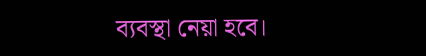ব্যবস্থা নেয়া হবে।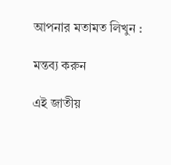আপনার মতামত লিখুন :

মন্তব্য করুন

এই জাতীয়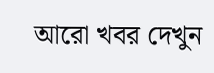আরো খবর দেখুন